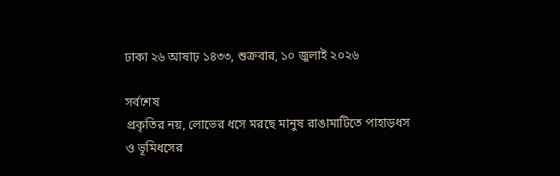ঢাকা ২৬ আষাঢ় ১৪৩৩, শুক্রবার, ১০ জুলাই ২০২৬

সর্বশেষ
প্রকৃতির নয়, লোভের ধসে মরছে মানুষ রাঙামাটিতে পাহাড়ধস ও ভূমিধসের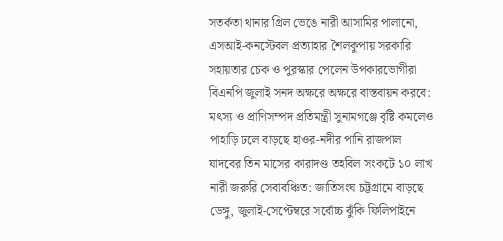সতর্কতা থানার গ্রিল ভেঙে নারী আসামির পালানো, এসআই-কনস্টেবল প্রত্যাহার শৈলকুপায় সরকারি সহায়তার চেক ও পুরস্কার পেলেন উপকারভোগীরা বিএনপি জুলাই সনদ অক্ষরে অক্ষরে বাস্তবায়ন করবে: মৎস্য ও প্রাণিসম্পদ প্রতিমন্ত্রী সুনামগঞ্জে বৃষ্টি কমলেও পাহাড়ি ঢলে বাড়ছে হাওর-নদীর পানি রাজপাল যাদবের তিন মাসের কারাদণ্ড তহবিল সংকটে ১০ লাখ নারী জরুরি সেবাবঞ্চিত: জাতিসংঘ চট্টগ্রামে বাড়ছে ডেঙ্গু, জুলাই-সেপ্টেম্বরে সর্বোচ্চ ঝুঁকি ফিলিপাইনে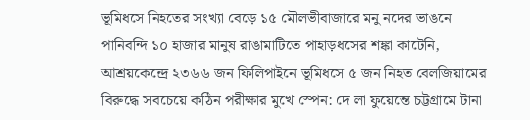ভূমিধসে নিহতের সংখ্যা বেড়ে ১৫ মৌলভীবাজারে মনু নদের ভাঙনে পানিবন্দি ১০ হাজার মানুষ রাঙামাটিতে পাহাড়ধসের শঙ্কা কাটেনি, আশ্রয়কেন্দ্রে ২৩৬৬ জন ফিলিপাইনে ভূমিধসে ৫ জন নিহত বেলজিয়ামের বিরুদ্ধে সবচেয়ে কঠিন পরীক্ষার মুখে স্পেন: দে লা ফুয়েন্তে চট্টগ্রামে টানা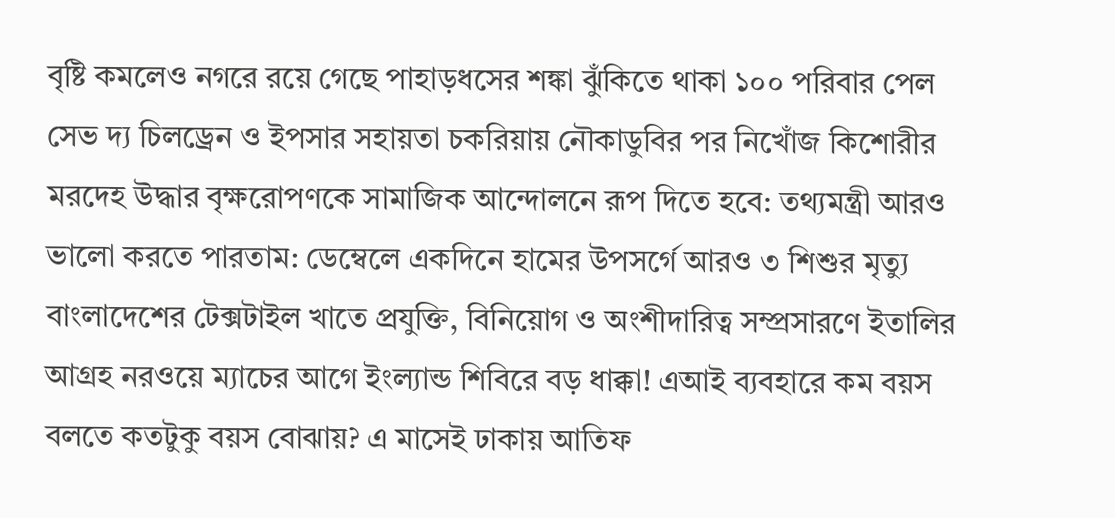বৃষ্টি কমলেও নগরে রয়ে গেছে পাহাড়ধসের শঙ্কা ঝুঁকিতে থাকা ১০০ পরিবার পেল সেভ দ্য চিলড্রেন ও ইপসার সহায়তা চকরিয়ায় নৌকাডুবির পর নিখোঁজ কিশোরীর মরদেহ উদ্ধার বৃক্ষরোপণকে সামাজিক আন্দোলনে রূপ দিতে হবে: তথ্যমন্ত্রী আরও ভালো করতে পারতাম: ডেম্বেলে একদিনে হামের উপসর্গে আরও ৩ শিশুর মৃত্যু বাংলাদেশের টেক্সটাইল খাতে প্রযুক্তি, বিনিয়োগ ও অংশীদারিত্ব সম্প্রসারণে ইতালির আগ্রহ নরওয়ে ম্যাচের আগে ইংল্যান্ড শিবিরে বড় ধাক্কা! এআই ব্যবহারে কম বয়স বলতে কতটুকু বয়স বোঝায়? এ মাসেই ঢাকায় আতিফ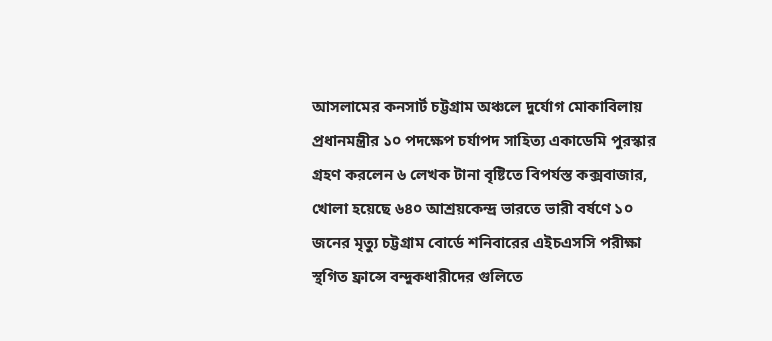আসলামের কনসার্ট চট্টগ্রাম অঞ্চলে দুর্যোগ মোকাবিলায় প্রধানমন্ত্রীর ১০ পদক্ষেপ চর্যাপদ সাহিত্য একাডেমি পুরস্কার গ্রহণ করলেন ৬ লেখক টানা বৃষ্টিতে বিপর্যস্ত কক্সবাজার, খোলা হয়েছে ৬৪০ আশ্রয়কেন্দ্র ভারতে ভারী বর্ষণে ১০ জনের মৃত্যু চট্টগ্রাম বোর্ডে শনিবারের এইচএসসি পরীক্ষা স্থগিত ফ্রান্সে বন্দুকধারীদের গুলিতে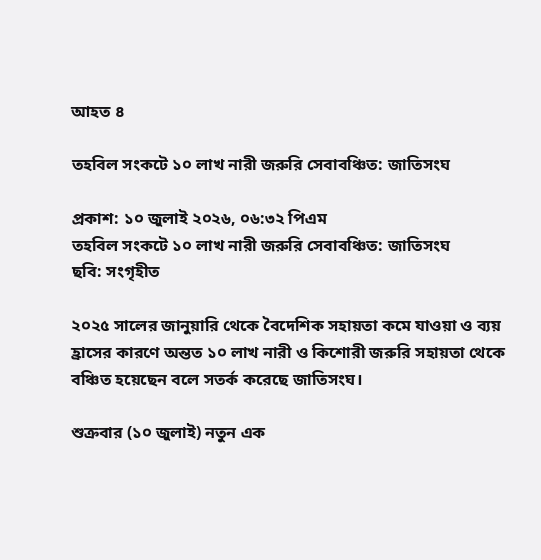আহত ৪

তহবিল সংকটে ১০ লাখ নারী জরুরি সেবাবঞ্চিত: জাতিসংঘ

প্রকাশ: ১০ জুলাই ২০২৬, ০৬:৩২ পিএম
তহবিল সংকটে ১০ লাখ নারী জরুরি সেবাবঞ্চিত: জাতিসংঘ
ছবি: সংগৃহীত

২০২৫ সালের জানুয়ারি থেকে বৈদেশিক সহায়তা কমে যাওয়া ও ব্যয় হ্রাসের কারণে অন্তত ১০ লাখ নারী ও কিশোরী জরুরি সহায়তা থেকে বঞ্চিত হয়েছেন বলে সতর্ক করেছে জাতিসংঘ।

শুক্রবার (১০ জুলাই) নতুন এক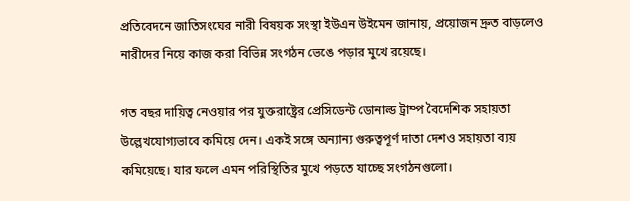প্রতিবেদনে জাতিসংঘের নারী বিষয়ক সংস্থা ইউএন উইমেন জানায়, প্রয়োজন দ্রুত বাড়লেও নারীদের নিয়ে কাজ করা বিভিন্ন সংগঠন ভেঙে পড়ার মুখে রয়েছে।

গত বছর দায়িত্ব নেওয়ার পর যুক্তরাষ্ট্রের প্রেসিডেন্ট ডোনাল্ড ট্রাম্প বৈদেশিক সহায়তা উল্লেখযোগ্যভাবে কমিয়ে দেন। একই সঙ্গে অন্যান্য গুরুত্বপূর্ণ দাতা দেশও সহায়তা ব্যয় কমিয়েছে। যার ফলে এমন পরিস্থিতির মুখে পড়তে যাচ্ছে সংগঠনগুলো।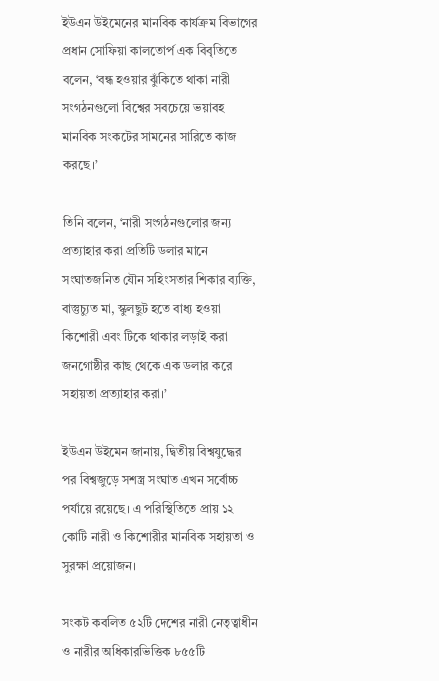ইউএন উইমেনের মানবিক কার্যক্রম বিভাগের প্রধান সোফিয়া কালতোর্প এক বিবৃতিতে বলেন, ‘বন্ধ হওয়ার ঝুঁকিতে থাকা নারী সংগঠনগুলো বিশ্বের সবচেয়ে ভয়াবহ মানবিক সংকটের সামনের সারিতে কাজ করছে।’

তিনি বলেন, ‘নারী সংগঠনগুলোর জন্য প্রত্যাহার করা প্রতিটি ডলার মানে সংঘাতজনিত যৌন সহিংসতার শিকার ব্যক্তি, বাস্তুচ্যুত মা, স্কুলছুট হতে বাধ্য হওয়া কিশোরী এবং টিকে থাকার লড়াই করা জনগোষ্ঠীর কাছ থেকে এক ডলার করে সহায়তা প্রত্যাহার করা।’

ইউএন উইমেন জানায়, দ্বিতীয় বিশ্বযুদ্ধের পর বিশ্বজুড়ে সশস্ত্র সংঘাত এখন সর্বোচ্চ পর্যায়ে রয়েছে। এ পরিস্থিতিতে প্রায় ১২ কোটি নারী ও কিশোরীর মানবিক সহায়তা ও সুরক্ষা প্রয়োজন।

সংকট কবলিত ৫২টি দেশের নারী নেতৃত্বাধীন ও নারীর অধিকারভিত্তিক ৮৫৫টি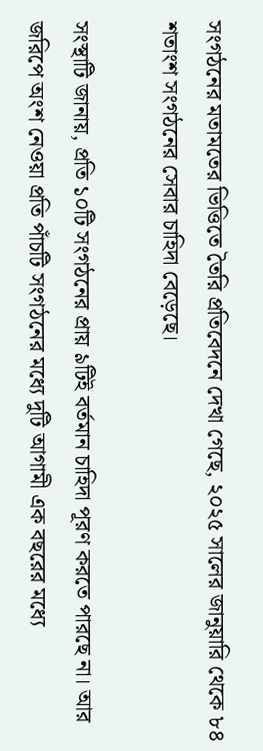সংগঠনের মতামতের ভিত্তিতে তৈরি প্রতিবেদনে দেখা গেছে, ২০২৫ সালের জানুয়ারি থেকে ৮৪ শতাংশ সংগঠনের সেবার চাহিদা বেড়েছে।

সংস্থাটি জানায়, প্রতি ১০টি সংগঠনের প্রায় ৯টিই বর্তমান চাহিদা পূরণ করতে পারছে না। আর জরিপে অংশ নেওয়া প্রতি পাঁচটি সংগঠনের মধ্যে দুটি আগামী এক বছরের মধ্যে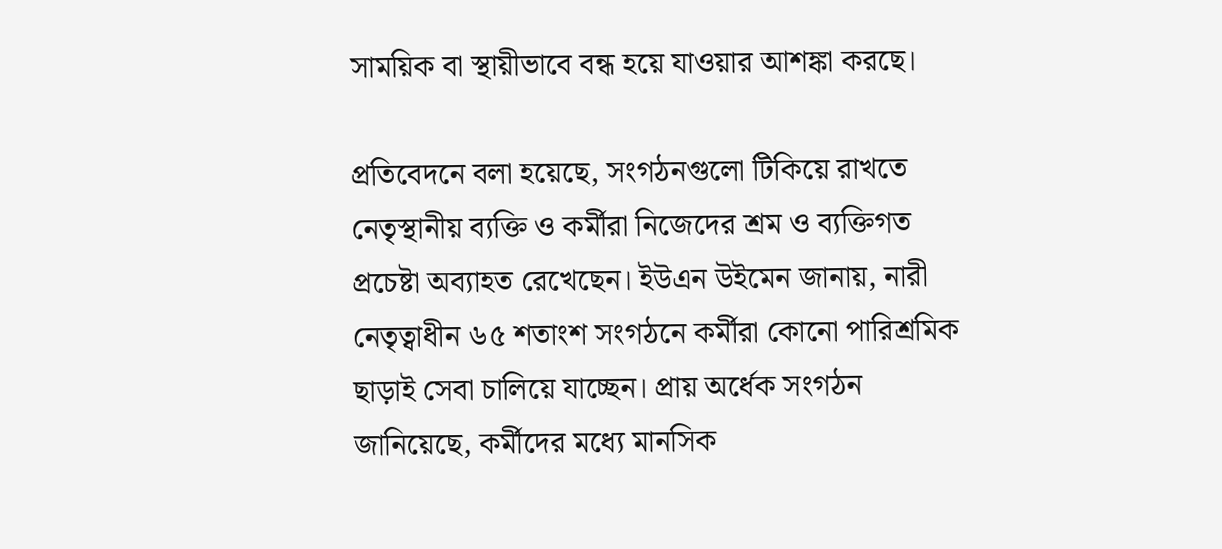সাময়িক বা স্থায়ীভাবে বন্ধ হয়ে যাওয়ার আশঙ্কা করছে।

প্রতিবেদনে বলা হয়েছে, সংগঠনগুলো টিকিয়ে রাখতে নেতৃস্থানীয় ব্যক্তি ও কর্মীরা নিজেদের শ্রম ও ব্যক্তিগত প্রচেষ্টা অব্যাহত রেখেছেন। ইউএন উইমেন জানায়, নারী নেতৃত্বাধীন ৬৫ শতাংশ সংগঠনে কর্মীরা কোনো পারিশ্রমিক ছাড়াই সেবা চালিয়ে যাচ্ছেন। প্রায় অর্ধেক সংগঠন জানিয়েছে, কর্মীদের মধ্যে মানসিক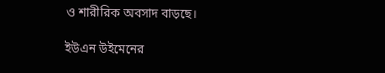ও শারীরিক অবসাদ বাড়ছে।

ইউএন উইমেনের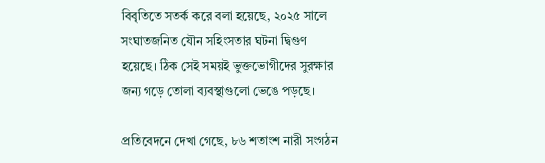বিবৃতিতে সতর্ক করে বলা হয়েছে, ২০২৫ সালে সংঘাতজনিত যৌন সহিংসতার ঘটনা দ্বিগুণ হয়েছে। ঠিক সেই সময়ই ভুক্তভোগীদের সুরক্ষার জন্য গড়ে তোলা ব্যবস্থাগুলো ভেঙে পড়ছে।

প্রতিবেদনে দেখা গেছে, ৮৬ শতাংশ নারী সংগঠন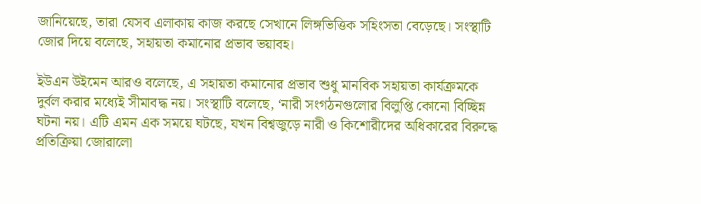জানিয়েছে, তারা যেসব এলাকায় কাজ করছে সেখানে লিঙ্গভিত্তিক সহিংসতা বেড়েছে। সংস্থাটি জোর দিয়ে বলেছে, সহায়তা কমানোর প্রভাব ভয়াবহ।

ইউএন উইমেন আরও বলেছে, এ সহায়তা কমানোর প্রভাব শুধু মানবিক সহায়তা কার্যক্রমকে দুর্বল করার মধ্যেই সীমাবদ্ধ নয়। সংস্থাটি বলেছে, ‘নারী সংগঠনগুলোর বিলুপ্তি কোনো বিচ্ছিন্ন ঘটনা নয়। এটি এমন এক সময়ে ঘটছে, যখন বিশ্বজুড়ে নারী ও কিশোরীদের অধিকারের বিরুদ্ধে প্রতিক্রিয়া জোরালো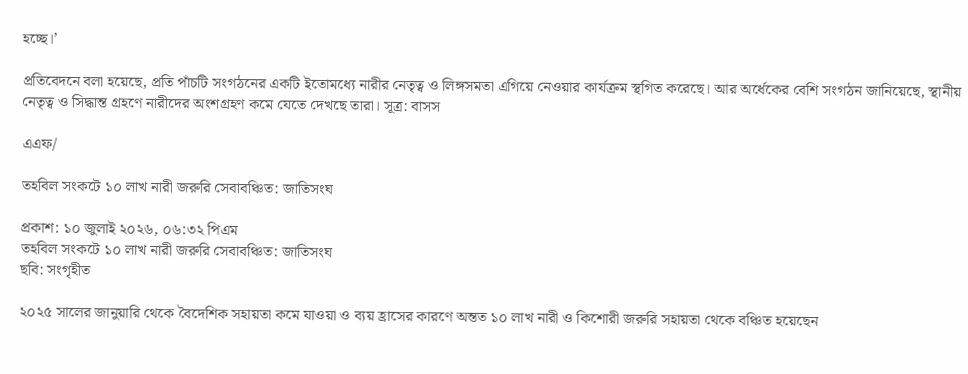হচ্ছে।’

প্রতিবেদনে বলা হয়েছে, প্রতি পাঁচটি সংগঠনের একটি ইতোমধ্যে নারীর নেতৃত্ব ও লিঙ্গসমতা এগিয়ে নেওয়ার কার্যক্রম স্থগিত করেছে। আর অর্ধেকের বেশি সংগঠন জানিয়েছে, স্থানীয় নেতৃত্ব ও সিদ্ধান্ত গ্রহণে নারীদের অংশগ্রহণ কমে যেতে দেখছে তারা। সূত্র: বাসস

এএফ/

তহবিল সংকটে ১০ লাখ নারী জরুরি সেবাবঞ্চিত: জাতিসংঘ

প্রকাশ: ১০ জুলাই ২০২৬, ০৬:৩২ পিএম
তহবিল সংকটে ১০ লাখ নারী জরুরি সেবাবঞ্চিত: জাতিসংঘ
ছবি: সংগৃহীত

২০২৫ সালের জানুয়ারি থেকে বৈদেশিক সহায়তা কমে যাওয়া ও ব্যয় হ্রাসের কারণে অন্তত ১০ লাখ নারী ও কিশোরী জরুরি সহায়তা থেকে বঞ্চিত হয়েছেন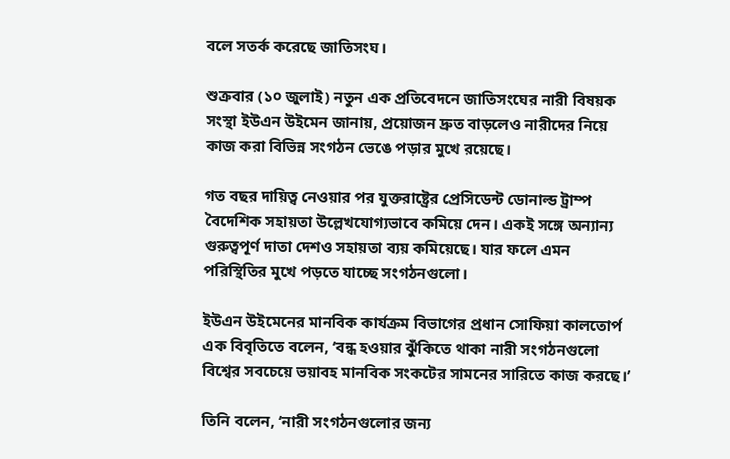বলে সতর্ক করেছে জাতিসংঘ।

শুক্রবার (১০ জুলাই) নতুন এক প্রতিবেদনে জাতিসংঘের নারী বিষয়ক সংস্থা ইউএন উইমেন জানায়, প্রয়োজন দ্রুত বাড়লেও নারীদের নিয়ে কাজ করা বিভিন্ন সংগঠন ভেঙে পড়ার মুখে রয়েছে।

গত বছর দায়িত্ব নেওয়ার পর যুক্তরাষ্ট্রের প্রেসিডেন্ট ডোনাল্ড ট্রাম্প বৈদেশিক সহায়তা উল্লেখযোগ্যভাবে কমিয়ে দেন। একই সঙ্গে অন্যান্য গুরুত্বপূর্ণ দাতা দেশও সহায়তা ব্যয় কমিয়েছে। যার ফলে এমন পরিস্থিতির মুখে পড়তে যাচ্ছে সংগঠনগুলো।

ইউএন উইমেনের মানবিক কার্যক্রম বিভাগের প্রধান সোফিয়া কালতোর্প এক বিবৃতিতে বলেন, ‘বন্ধ হওয়ার ঝুঁকিতে থাকা নারী সংগঠনগুলো বিশ্বের সবচেয়ে ভয়াবহ মানবিক সংকটের সামনের সারিতে কাজ করছে।’

তিনি বলেন, ‘নারী সংগঠনগুলোর জন্য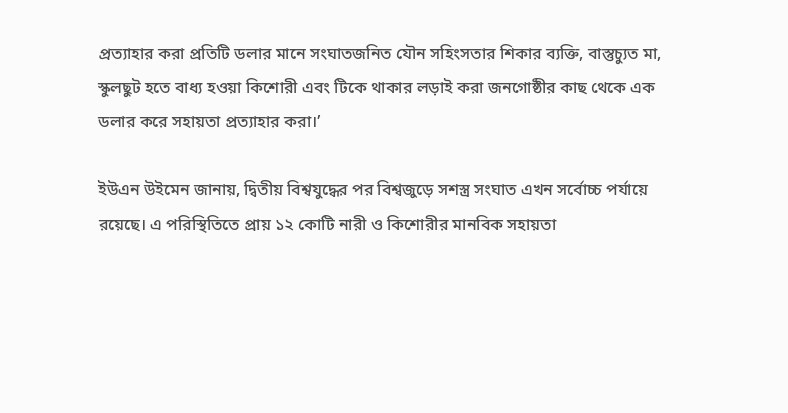প্রত্যাহার করা প্রতিটি ডলার মানে সংঘাতজনিত যৌন সহিংসতার শিকার ব্যক্তি, বাস্তুচ্যুত মা, স্কুলছুট হতে বাধ্য হওয়া কিশোরী এবং টিকে থাকার লড়াই করা জনগোষ্ঠীর কাছ থেকে এক ডলার করে সহায়তা প্রত্যাহার করা।’

ইউএন উইমেন জানায়, দ্বিতীয় বিশ্বযুদ্ধের পর বিশ্বজুড়ে সশস্ত্র সংঘাত এখন সর্বোচ্চ পর্যায়ে রয়েছে। এ পরিস্থিতিতে প্রায় ১২ কোটি নারী ও কিশোরীর মানবিক সহায়তা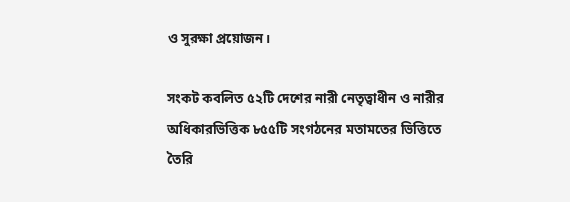ও সুরক্ষা প্রয়োজন।

সংকট কবলিত ৫২টি দেশের নারী নেতৃত্বাধীন ও নারীর অধিকারভিত্তিক ৮৫৫টি সংগঠনের মতামতের ভিত্তিতে তৈরি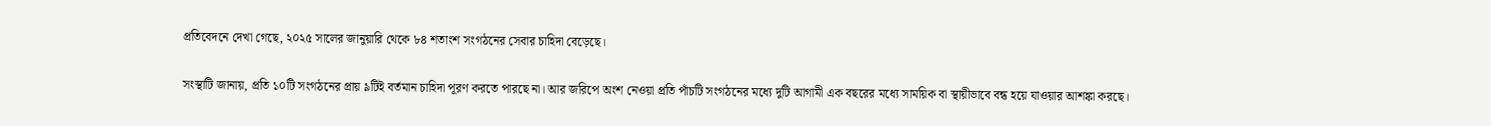প্রতিবেদনে দেখা গেছে, ২০২৫ সালের জানুয়ারি থেকে ৮৪ শতাংশ সংগঠনের সেবার চাহিদা বেড়েছে।

সংস্থাটি জানায়, প্রতি ১০টি সংগঠনের প্রায় ৯টিই বর্তমান চাহিদা পূরণ করতে পারছে না। আর জরিপে অংশ নেওয়া প্রতি পাঁচটি সংগঠনের মধ্যে দুটি আগামী এক বছরের মধ্যে সাময়িক বা স্থায়ীভাবে বন্ধ হয়ে যাওয়ার আশঙ্কা করছে।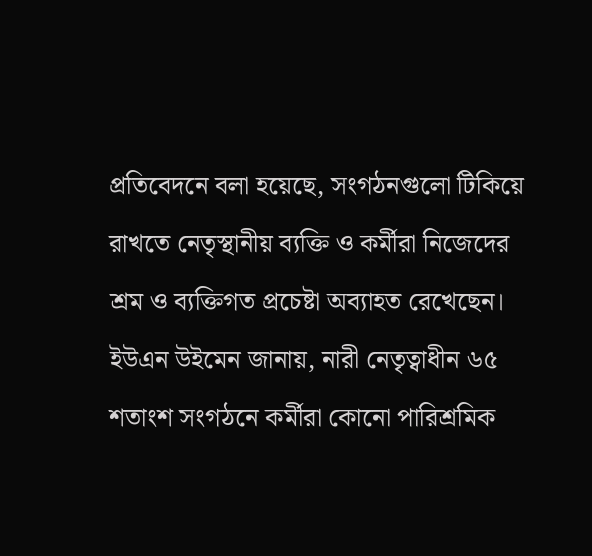প্রতিবেদনে বলা হয়েছে, সংগঠনগুলো টিকিয়ে রাখতে নেতৃস্থানীয় ব্যক্তি ও কর্মীরা নিজেদের শ্রম ও ব্যক্তিগত প্রচেষ্টা অব্যাহত রেখেছেন। ইউএন উইমেন জানায়, নারী নেতৃত্বাধীন ৬৫ শতাংশ সংগঠনে কর্মীরা কোনো পারিশ্রমিক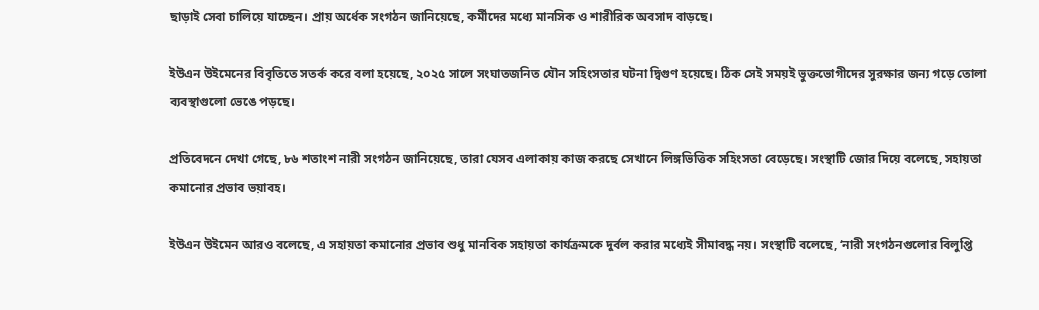ছাড়াই সেবা চালিয়ে যাচ্ছেন। প্রায় অর্ধেক সংগঠন জানিয়েছে, কর্মীদের মধ্যে মানসিক ও শারীরিক অবসাদ বাড়ছে।

ইউএন উইমেনের বিবৃতিতে সতর্ক করে বলা হয়েছে, ২০২৫ সালে সংঘাতজনিত যৌন সহিংসতার ঘটনা দ্বিগুণ হয়েছে। ঠিক সেই সময়ই ভুক্তভোগীদের সুরক্ষার জন্য গড়ে তোলা ব্যবস্থাগুলো ভেঙে পড়ছে।

প্রতিবেদনে দেখা গেছে, ৮৬ শতাংশ নারী সংগঠন জানিয়েছে, তারা যেসব এলাকায় কাজ করছে সেখানে লিঙ্গভিত্তিক সহিংসতা বেড়েছে। সংস্থাটি জোর দিয়ে বলেছে, সহায়তা কমানোর প্রভাব ভয়াবহ।

ইউএন উইমেন আরও বলেছে, এ সহায়তা কমানোর প্রভাব শুধু মানবিক সহায়তা কার্যক্রমকে দুর্বল করার মধ্যেই সীমাবদ্ধ নয়। সংস্থাটি বলেছে, ‘নারী সংগঠনগুলোর বিলুপ্তি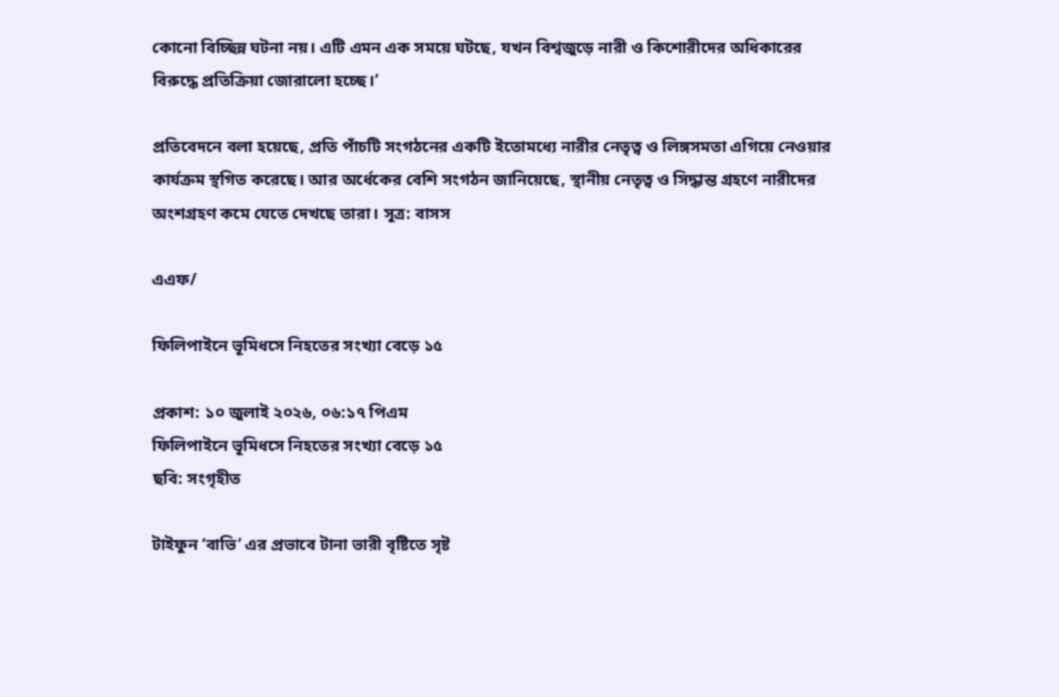কোনো বিচ্ছিন্ন ঘটনা নয়। এটি এমন এক সময়ে ঘটছে, যখন বিশ্বজুড়ে নারী ও কিশোরীদের অধিকারের বিরুদ্ধে প্রতিক্রিয়া জোরালো হচ্ছে।’

প্রতিবেদনে বলা হয়েছে, প্রতি পাঁচটি সংগঠনের একটি ইতোমধ্যে নারীর নেতৃত্ব ও লিঙ্গসমতা এগিয়ে নেওয়ার কার্যক্রম স্থগিত করেছে। আর অর্ধেকের বেশি সংগঠন জানিয়েছে, স্থানীয় নেতৃত্ব ও সিদ্ধান্ত গ্রহণে নারীদের অংশগ্রহণ কমে যেতে দেখছে তারা। সূত্র: বাসস

এএফ/

ফিলিপাইনে ভূমিধসে নিহতের সংখ্যা বেড়ে ১৫

প্রকাশ: ১০ জুলাই ২০২৬, ০৬:১৭ পিএম
ফিলিপাইনে ভূমিধসে নিহতের সংখ্যা বেড়ে ১৫
ছবি: সংগৃহীত

টাইফুন ‘বাভি’ এর প্রভাবে টানা ভারী বৃষ্টিতে সৃষ্ট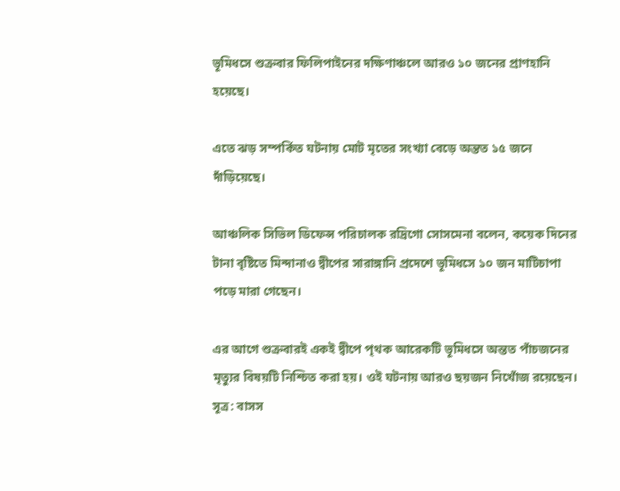ভূমিধসে শুক্রবার ফিলিপাইনের দক্ষিণাঞ্চলে আরও ১০ জনের প্রাণহানি হয়েছে।

এতে ঝড় সম্পর্কিত ঘটনায় মোট মৃতের সংখ্যা বেড়ে অন্তত ১৫ জনে দাঁড়িয়েছে।

আঞ্চলিক সিভিল ডিফেন্স পরিচালক রদ্রিগো সোসমেনা বলেন, কয়েক দিনের টানা বৃষ্টিতে মিন্দানাও দ্বীপের সারাঙ্গানি প্রদেশে ভূমিধসে ১০ জন মাটিচাপা পড়ে মারা গেছেন।

এর আগে শুক্রবারই একই দ্বীপে পৃথক আরেকটি ভূমিধসে অন্তত পাঁচজনের মৃত্যুর বিষয়টি নিশ্চিত করা হয়। ওই ঘটনায় আরও ছয়জন নিখোঁজ রয়েছেন। সূত্র: বাসস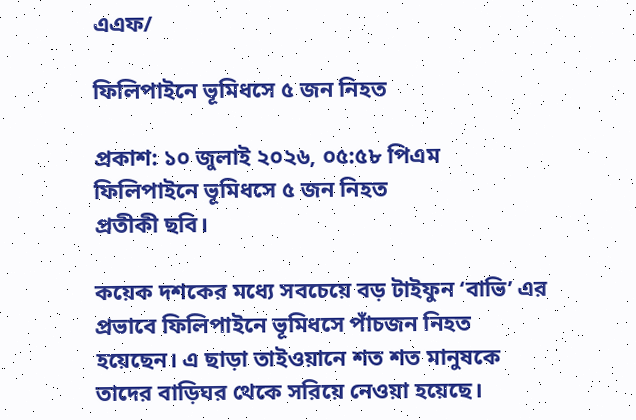এএফ/

ফিলিপাইনে ভূমিধসে ৫ জন নিহত

প্রকাশ: ১০ জুলাই ২০২৬, ০৫:৫৮ পিএম
ফিলিপাইনে ভূমিধসে ৫ জন নিহত
প্রতীকী ছবি।

কয়েক দশকের মধ্যে সবচেয়ে বড় টাইফুন ‘বাভি’ এর প্রভাবে ফিলিপাইনে ভূমিধসে পাঁচজন নিহত হয়েছেন। এ ছাড়া তাইওয়ানে শত শত মানুষকে তাদের বাড়িঘর থেকে সরিয়ে নেওয়া হয়েছে।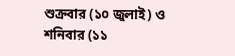শুক্রবার (১০ জুলাই) ও শনিবার (১১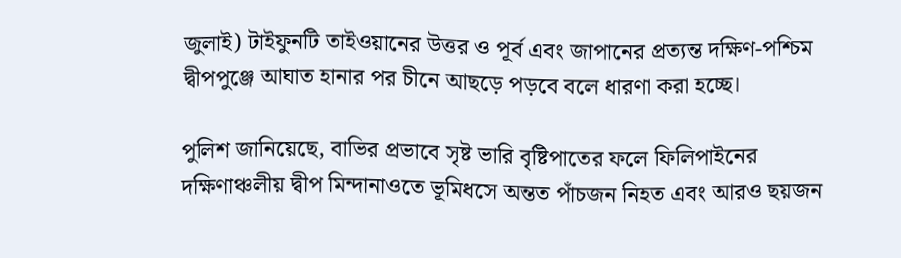জুলাই) টাইফুনটি তাইওয়ানের উত্তর ও পূর্ব এবং জাপানের প্রত্যন্ত দক্ষিণ-পশ্চিম দ্বীপপুঞ্জে আঘাত হানার পর চীনে আছড়ে পড়বে বলে ধারণা করা হচ্ছে।

পুলিশ জানিয়েছে, বাভির প্রভাবে সৃষ্ট ভারি বৃষ্টিপাতের ফলে ফিলিপাইনের দক্ষিণাঞ্চলীয় দ্বীপ মিন্দানাওতে ভূমিধসে অন্তত পাঁচজন নিহত এবং আরও ছয়জন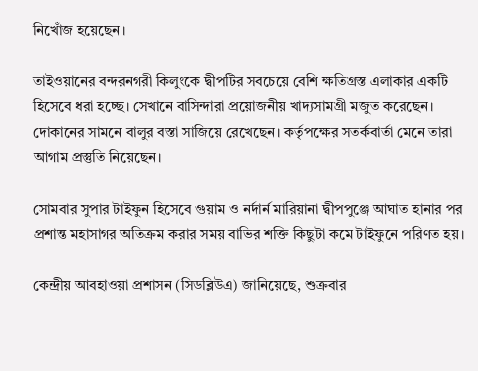নিখোঁজ হয়েছেন।

তাইওয়ানের বন্দরনগরী কিলুংকে দ্বীপটির সবচেয়ে বেশি ক্ষতিগ্রস্ত এলাকার একটি হিসেবে ধরা হচ্ছে। সেখানে বাসিন্দারা প্রয়োজনীয় খাদ্যসামগ্রী মজুত করেছেন। দোকানের সামনে বালুর বস্তা সাজিয়ে রেখেছেন। কর্তৃপক্ষের সতর্কবার্তা মেনে তারা আগাম প্রস্তুতি নিয়েছেন।

সোমবার সুপার টাইফুন হিসেবে গুয়াম ও নর্দার্ন মারিয়ানা দ্বীপপুঞ্জে আঘাত হানার পর প্রশান্ত মহাসাগর অতিক্রম করার সময় বাভির শক্তি কিছুটা কমে টাইফুনে পরিণত হয়।

কেন্দ্রীয় আবহাওয়া প্রশাসন (সিডব্লিউএ) জানিয়েছে, শুক্রবার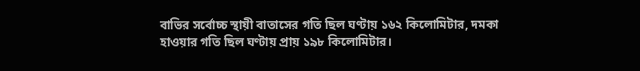বাভির সর্বোচ্চ স্থায়ী বাতাসের গতি ছিল ঘণ্টায় ১৬২ কিলোমিটার, দমকা হাওয়ার গতি ছিল ঘণ্টায় প্রায় ১৯৮ কিলোমিটার।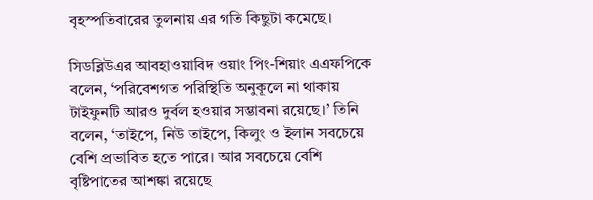বৃহস্পতিবারের তুলনায় এর গতি কিছুটা কমেছে।

সিডব্লিউএর আবহাওয়াবিদ ওয়াং পিং-শিয়াং এএফপিকে বলেন, ‘পরিবেশগত পরিস্থিতি অনুকূলে না থাকায় টাইফুনটি আরও দুর্বল হওয়ার সম্ভাবনা রয়েছে।’ তিনি বলেন, ‘তাইপে, নিউ তাইপে, কিলুং ও ইলান সবচেয়ে বেশি প্রভাবিত হতে পারে। আর সবচেয়ে বেশি বৃষ্টিপাতের আশঙ্কা রয়েছে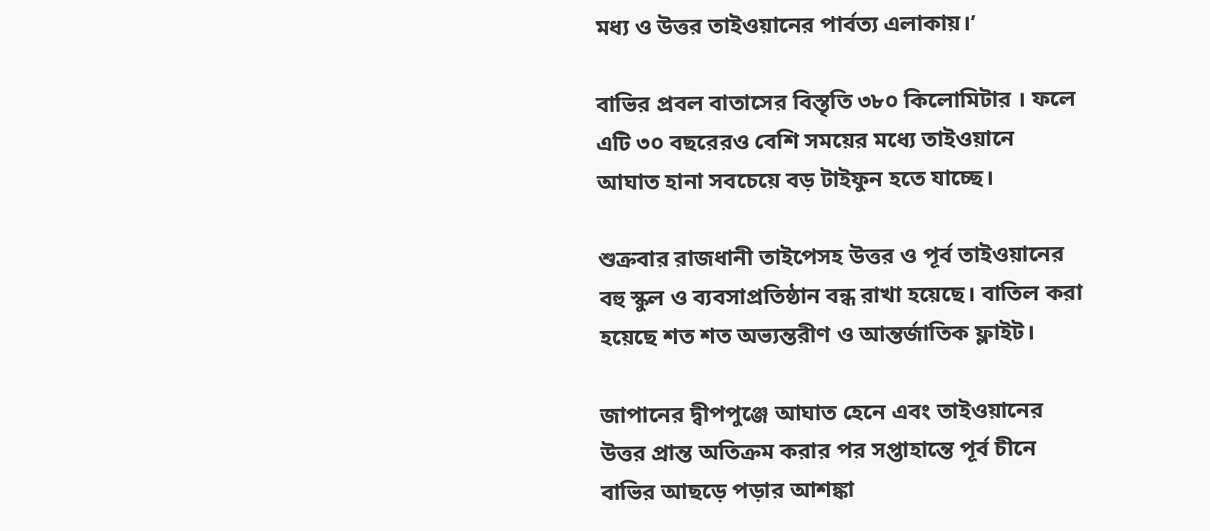মধ্য ও উত্তর তাইওয়ানের পার্বত্য এলাকায়।’

বাভির প্রবল বাতাসের বিস্তৃতি ৩৮০ কিলোমিটার । ফলে এটি ৩০ বছরেরও বেশি সময়ের মধ্যে তাইওয়ানে আঘাত হানা সবচেয়ে বড় টাইফুন হতে যাচ্ছে।

শুক্রবার রাজধানী তাইপেসহ উত্তর ও পূর্ব তাইওয়ানের বহু স্কুল ও ব্যবসাপ্রতিষ্ঠান বন্ধ রাখা হয়েছে। বাতিল করা হয়েছে শত শত অভ্যন্তরীণ ও আন্তর্জাতিক ফ্লাইট।

জাপানের দ্বীপপুঞ্জে আঘাত হেনে এবং তাইওয়ানের উত্তর প্রান্ত অতিক্রম করার পর সপ্তাহান্তে পূর্ব চীনে বাভির আছড়ে পড়ার আশঙ্কা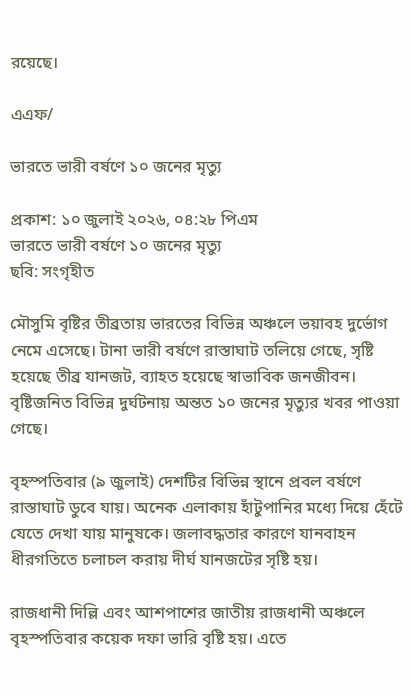রয়েছে।

এএফ/

ভারতে ভারী বর্ষণে ১০ জনের মৃত্যু

প্রকাশ: ১০ জুলাই ২০২৬, ০৪:২৮ পিএম
ভারতে ভারী বর্ষণে ১০ জনের মৃত্যু
ছবি: সংগৃহীত

মৌসুমি বৃষ্টির তীব্রতায় ভারতের বিভিন্ন অঞ্চলে ভয়াবহ দুর্ভোগ নেমে এসেছে। টানা ভারী বর্ষণে রাস্তাঘাট তলিয়ে গেছে, সৃষ্টি হয়েছে তীব্র যানজট, ব্যাহত হয়েছে স্বাভাবিক জনজীবন। বৃষ্টিজনিত বিভিন্ন দুর্ঘটনায় অন্তত ১০ জনের মৃত্যুর খবর পাওয়া গেছে।

বৃহস্পতিবার (৯ জুলাই) দেশটির বিভিন্ন স্থানে প্রবল বর্ষণে রাস্তাঘাট ডুবে যায়। অনেক এলাকায় হাঁটুপানির মধ্যে দিয়ে হেঁটে যেতে দেখা যায় মানুষকে। জলাবদ্ধতার কারণে যানবাহন ধীরগতিতে চলাচল করায় দীর্ঘ যানজটের সৃষ্টি হয়।

রাজধানী দিল্লি এবং আশপাশের জাতীয় রাজধানী অঞ্চলে বৃহস্পতিবার কয়েক দফা ভারি বৃষ্টি হয়। এতে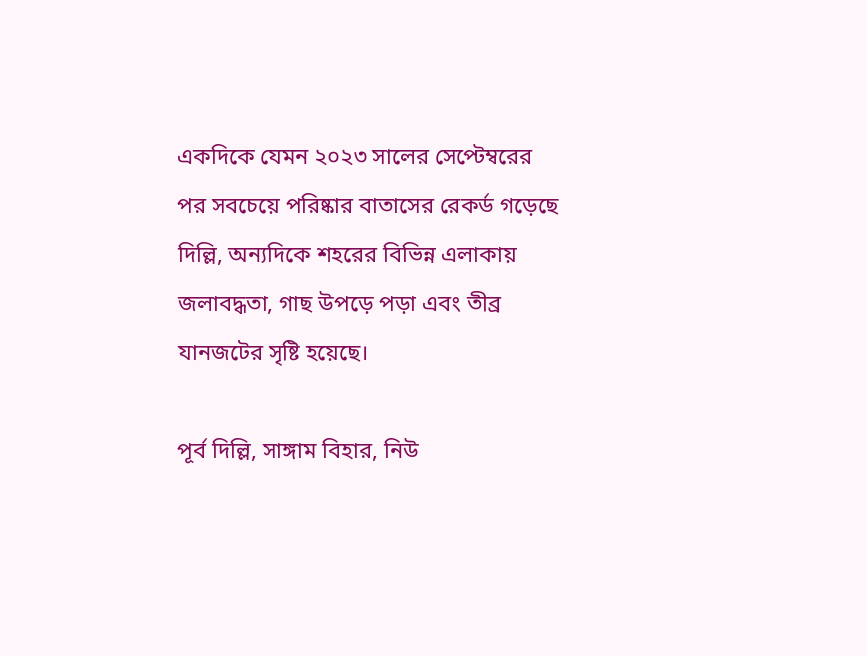একদিকে যেমন ২০২৩ সালের সেপ্টেম্বরের পর সবচেয়ে পরিষ্কার বাতাসের রেকর্ড গড়েছে দিল্লি, অন্যদিকে শহরের বিভিন্ন এলাকায় জলাবদ্ধতা, গাছ উপড়ে পড়া এবং তীব্র যানজটের সৃষ্টি হয়েছে।

পূর্ব দিল্লি, সাঙ্গাম বিহার, নিউ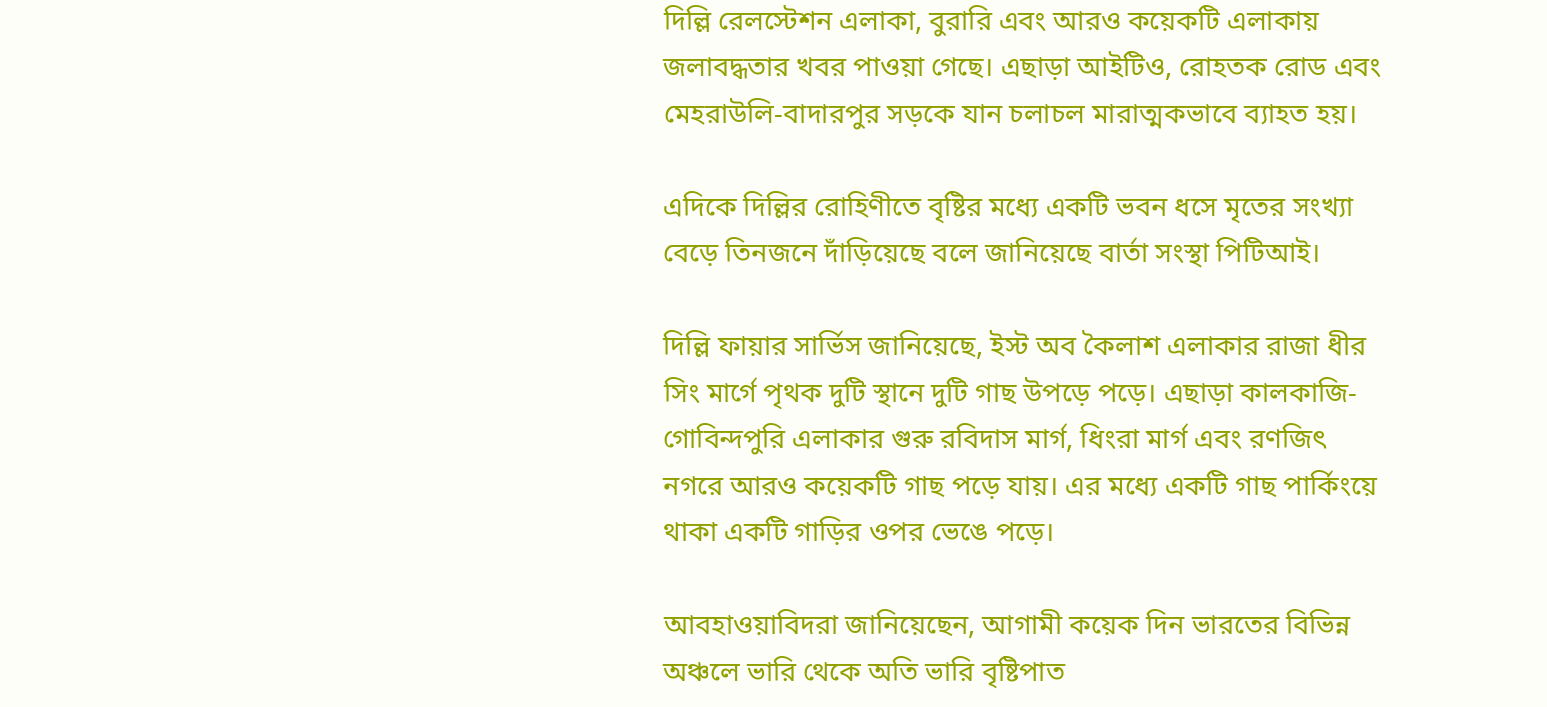দিল্লি রেলস্টেশন এলাকা, বুরারি এবং আরও কয়েকটি এলাকায় জলাবদ্ধতার খবর পাওয়া গেছে। এছাড়া আইটিও, রোহতক রোড এবং মেহরাউলি-বাদারপুর সড়কে যান চলাচল মারাত্মকভাবে ব্যাহত হয়।

এদিকে দিল্লির রোহিণীতে বৃষ্টির মধ্যে একটি ভবন ধসে মৃতের সংখ্যা বেড়ে তিনজনে দাঁড়িয়েছে বলে জানিয়েছে বার্তা সংস্থা পিটিআই।

দিল্লি ফায়ার সার্ভিস জানিয়েছে, ইস্ট অব কৈলাশ এলাকার রাজা ধীর সিং মার্গে পৃথক দুটি স্থানে দুটি গাছ উপড়ে পড়ে। এছাড়া কালকাজি-গোবিন্দপুরি এলাকার গুরু রবিদাস মার্গ, ধিংরা মার্গ এবং রণজিৎ নগরে আরও কয়েকটি গাছ পড়ে যায়। এর মধ্যে একটি গাছ পার্কিংয়ে থাকা একটি গাড়ির ওপর ভেঙে পড়ে।

আবহাওয়াবিদরা জানিয়েছেন, আগামী কয়েক দিন ভারতের বিভিন্ন অঞ্চলে ভারি থেকে অতি ভারি বৃষ্টিপাত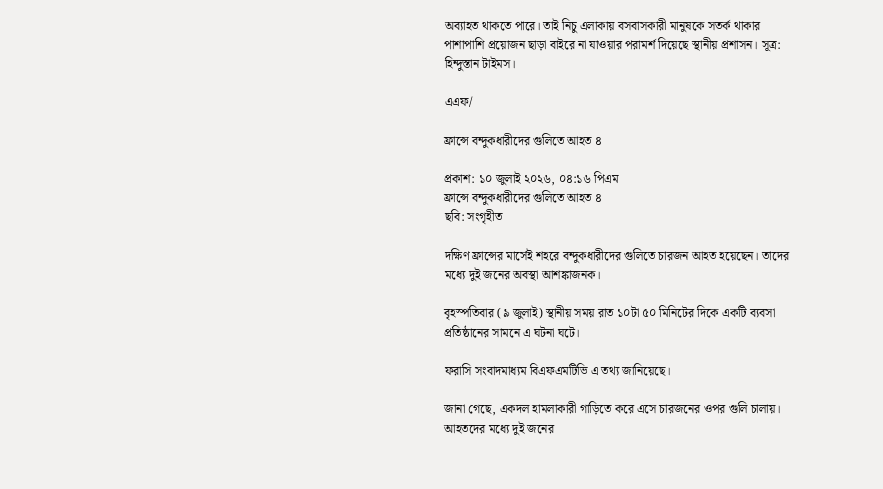অব্যাহত থাকতে পারে। তাই নিচু এলাকায় বসবাসকারী মানুষকে সতর্ক থাকার পাশাপাশি প্রয়োজন ছাড়া বাইরে না যাওয়ার পরামর্শ দিয়েছে স্থানীয় প্রশাসন। সূত্র: হিন্দুস্তান টাইমস।

এএফ/

ফ্রান্সে বন্দুকধারীদের গুলিতে আহত ৪

প্রকাশ: ১০ জুলাই ২০২৬, ০৪:১৬ পিএম
ফ্রান্সে বন্দুকধারীদের গুলিতে আহত ৪
ছবি: সংগৃহীত

দক্ষিণ ফ্রান্সের মার্সেই শহরে বন্দুকধারীদের গুলিতে চারজন আহত হয়েছেন। তাদের মধ্যে দুই জনের অবস্থা আশঙ্কাজনক।

বৃহস্পতিবার (৯ জুলাই) স্থানীয় সময় রাত ১০টা ৫০ মিনিটের দিকে একটি ব্যবসা প্রতিষ্ঠানের সামনে এ ঘটনা ঘটে।

ফরাসি সংবাদমাধ্যম বিএফএমটিভি এ তথ্য জানিয়েছে।

জানা গেছে, একদল হামলাকারী গাড়িতে করে এসে চারজনের ওপর গুলি চালায়। আহতদের মধ্যে দুই জনের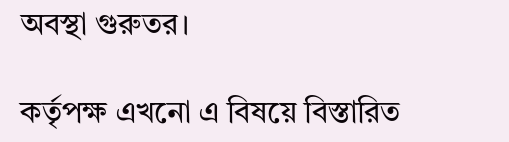অবস্থা গুরুতর।

কর্তৃপক্ষ এখনো এ বিষয়ে বিস্তারিত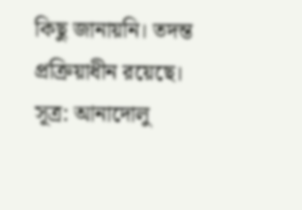কিছু জানায়নি। তদন্ত প্রক্রিয়াধীন রয়েছে। সূত্র: আনাদোলু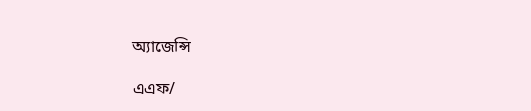অ্যাজেন্সি

এএফ/